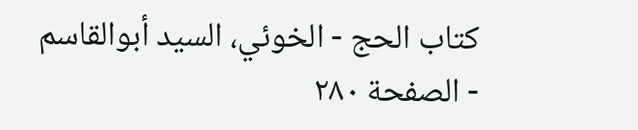كتاب الحج - الخوئي، السيد أبوالقاسم - الصفحة ٢٨٠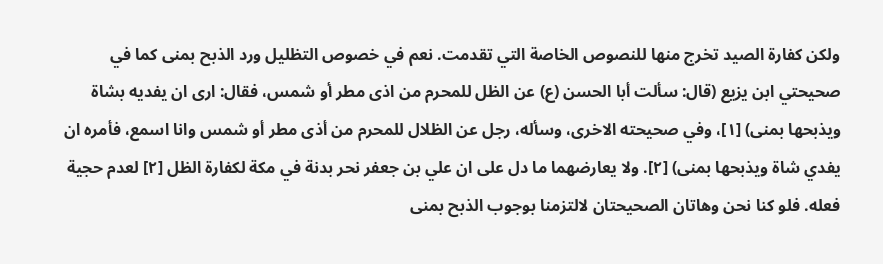ولكن كفارة الصيد تخرج منها للنصوص الخاصة التي تقدمت. نعم في خصوص التظليل ورد الذبح بمنى كما في صحيحتي ابن يزيع (قال: سألت أبا الحسن (ع) عن الظل للمحرم من اذى مطر أو شمس، فقال: ارى ان يفديه بشاة ويذبحها بمنى) [١]، وفي صحيحته الاخرى، وسأله، رجل عن الظلال للمحرم من أذى مطر أو شمس وانا اسمع، فأمره ان يفدي شاة ويذبحها بمنى) [٢]. ولا يعارضهما ما دل على ان علي بن جعفر نحر بدنة في مكة لكفارة الظل [٢] لعدم حجية فعله. فلو كنا نحن وهاتان الصحيحتان لالتزمنا بوجوب الذبح بمنى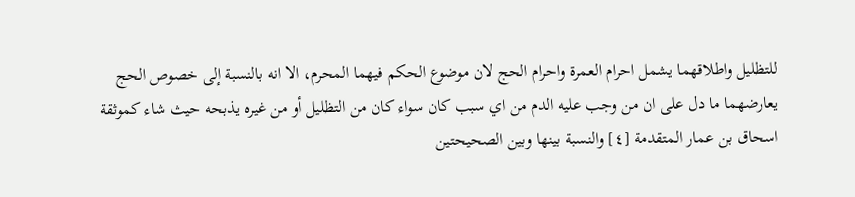للتظليل واطلاقهما يشمل احرام العمرة واحرام الحج لان موضوع الحكم فيهما المحرم، الا انه بالنسبة إلى خصوص الحج يعارضهما ما دل على ان من وجب عليه الدم من اي سبب كان سواء كان من التظليل أو من غيره يذبحه حيث شاء كموثقة اسحاق بن عمار المتقدمة [٤] والنسبة بينها وبين الصحيحتين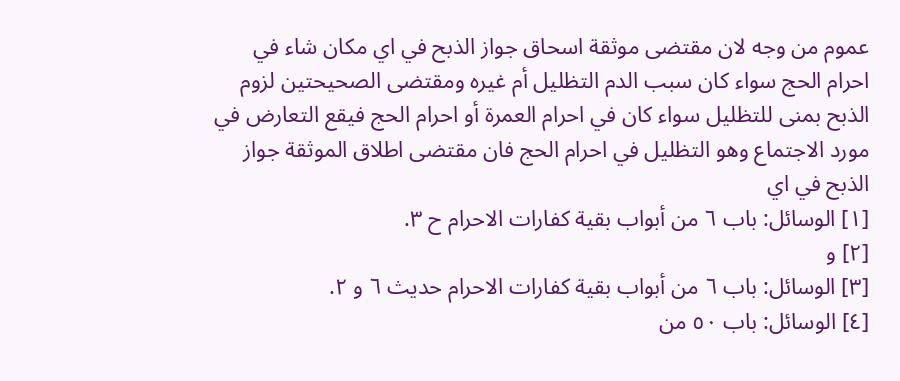عموم من وجه لان مقتضى موثقة اسحاق جواز الذبح في اي مكان شاء في احرام الحج سواء كان سبب الدم التظليل أم غيره ومقتضى الصحيحتين لزوم الذبح بمنى للتظليل سواء كان في احرام العمرة أو احرام الحج فيقع التعارض في مورد الاجتماع وهو التظليل في احرام الحج فان مقتضى اطلاق الموثقة جواز الذبح في اي
[١] الوسائل: باب ٦ من أبواب بقية كفارات الاحرام ح ٣.
[٢] و
[٣] الوسائل: باب ٦ من أبواب بقية كفارات الاحرام حديث ٦ و ٢.
[٤] الوسائل: باب ٥٠ من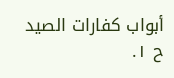أبواب كفارات الصيد ح ١.